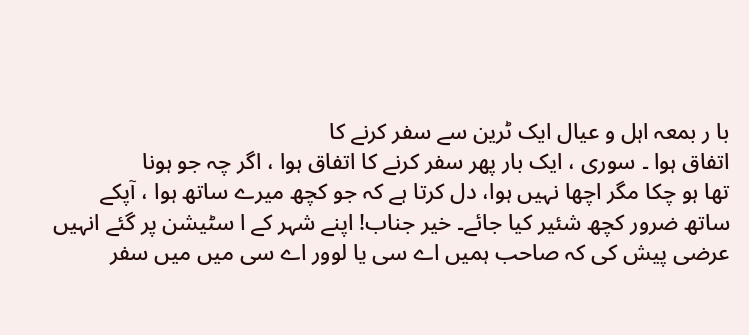با ر بمعہ اہل و عیال ایک ٹرین سے سفر کرنے کا
اتفاق ہوا ۔ سوری ، ایک بار پھر سفر کرنے کا اتفاق ہوا ، اگر چہ جو ہونا
تھا ہو چکا مگر اچھا نہیں ہوا، دل کرتا ہے کہ جو کچھ میرے ساتھ ہوا ، آپکے
ساتھ ضرور کچھ شئیر کیا جائے۔ خیر جناب! اپنے شہر کے ا سٹیشن پر گئے انہیں
عرضی پیش کی کہ صاحب ہمیں اے سی یا لوور اے سی میں میں سفر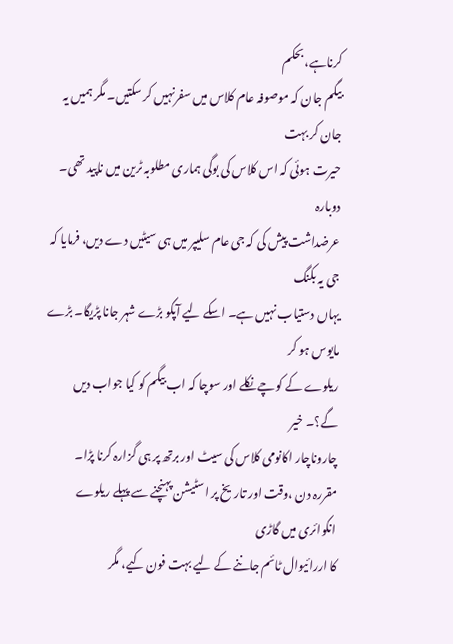کرناہے، بحکم
بیگم جان کہ موصوفہ عام کلاس میں سفرنہیں کر سکتیں۔ مگر ہمیں یہ جان کر بہت
حیرت ہوئی کہ اس کلاس کی بوگی ہماری مطلوبہ ٹرین میں ناپید تھی۔ دوبارہ
عرضداشت پیش کی کہ جی عام سلیپر میں ہی سیٹیں دے دیں، فرمایا کہ جی یہ بکنگ
یہاں دستیاب نہیں ہے۔ اسکے لیے آپکو بڑے شہر جانا پڑیگا۔ بڑے مایوس ہو کر
ریلوے کے کوچے نکلے اور سوچا کہ اب بیگم کو کیا جواب دیں گے؟۔ خیر
چاروناچار اکانومی کلاس کی سیٹ اور برتھ پر ہی گزارہ کرنا پڑا۔
مقررہ دن ،وقت اور تاریخ پر اسٹیشن پہنچنے سے پہلے ریلوے انکوائری میں گاڑی
کا اررائیوال ٹائم جاننے کے لیے بہت فون کیے، مگر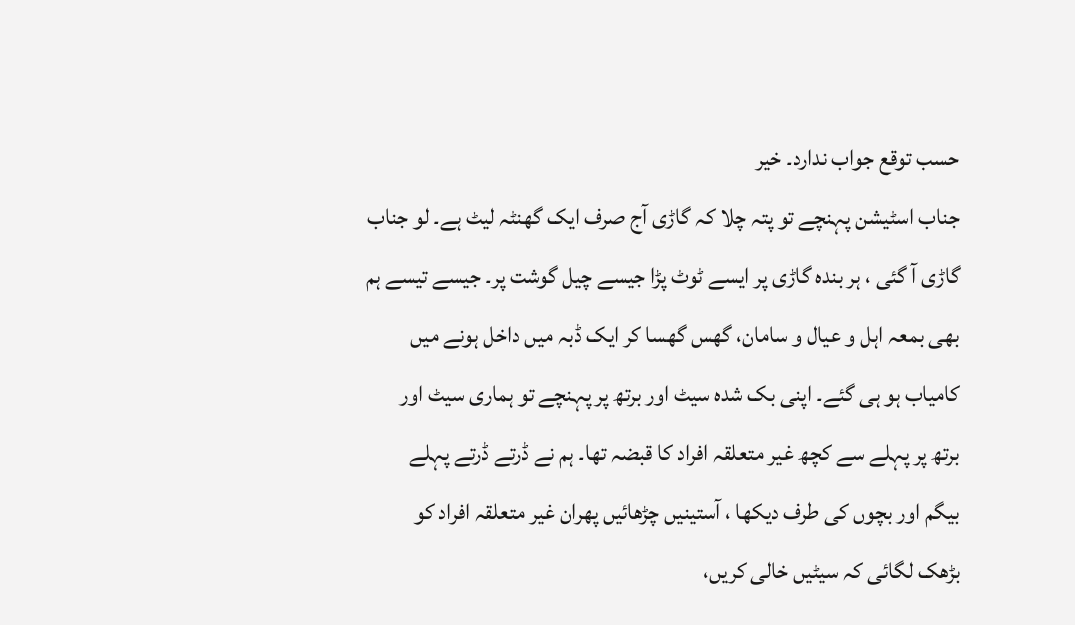حسب توقع جواب ندارد۔ خیر
جناب اسٹیشن پہنچے تو پتہ چلا کہ گاڑی آج صرف ایک گھنٹہ لیٹ ہے۔ لو جناب
گاڑی آ گئی ، ہر بندہ گاڑی پر ایسے ٹوٹ پڑا جیسے چیل گوشت پر۔ جیسے تیسے ہم
بھی بمعہ اہل و عیال و سامان، گھس گھسا کر ایک ڈبہ میں داخل ہونے میں
کامیاب ہو ہی گئے۔ اپنی بک شدہ سیٹ اور برتھ پر پہنچے تو ہماری سیٹ اور
برتھ پر پہلے سے کچھ غیر متعلقہ افراد کا قبضہ تھا۔ ہم نے ڈرتے ڈرتے پہلے
بیگم اور بچوں کی طرف دیکھا ، آستینیں چڑھائیں پھران غیر متعلقہ افراد کو
بڑھک لگائی کہ سیٹیں خالی کریں،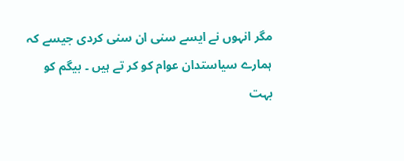مگر انہوں نے ایسے سنی ان سنی کردی جیسے کہ
ہمارے سیاستدان عوام کو کر تے ہیں ۔ بیگم کو بہت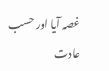غصہ آیا اور حسب عادت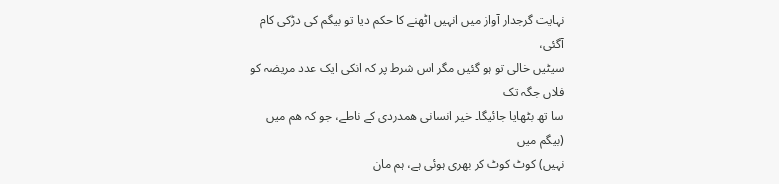نہایت گرجدار آواز میں انہیں اٹھنے کا حکم دیا تو بیگم کی دڑکی کام آگئی،
سیٹیں خالی تو ہو گئیں مگر اس شرط پر کہ انکی ایک عدد مریضہ کو فلاں جگہ تک
سا تھ بٹھایا جائیگا۔ خیر انسانی ھمدردی کے ناطے، جو کہ ھم میں (بیگم میں
نہیں) کوٹ کوٹ کر بھری ہوئی ہے، ہم مان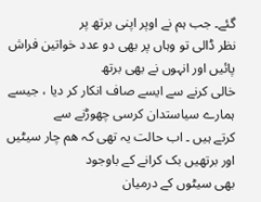گئے۔ جب ہم نے اوپر اپنی برتھ پر
نظر ڈالی تو وہاں پر بھی دو عدد خواتین فراش پائیں اور انہوں نے بھی برتھ
خالی کرنے سے ایسے صاف انکار کر دیا ، جیسے ہمارے سیاستدان کرسی چھوڑنے سے
کرتے ہیں ۔ اب حالت یہ تھی کہ ھم چار سیٹیں اور برتھیں بک کرانے کے باوجود
بھی سیٹوں کے درمیان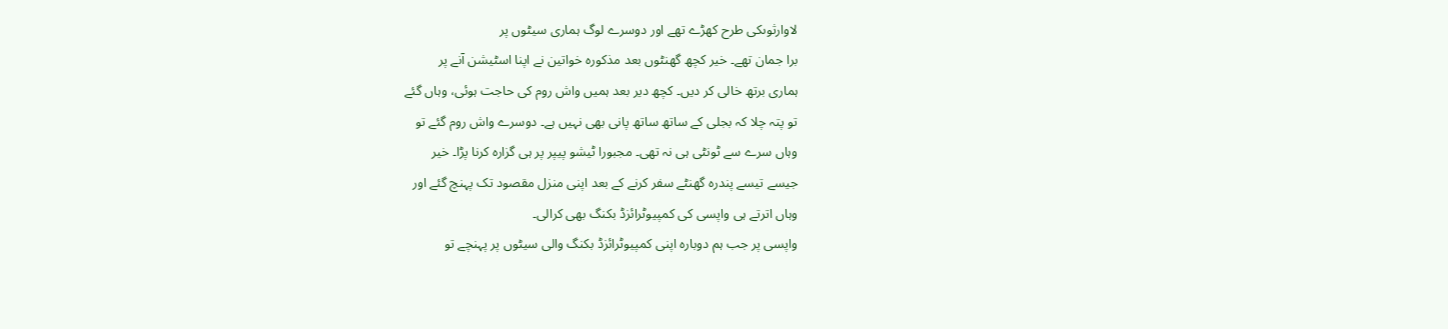لاوارثوںکی طرح کھڑے تھے اور دوسرے لوگ ہماری سیٹوں پر
برا جمان تھے۔ خیر کچھ گھنٹوں بعد مذکورہ خواتین نے اپنا اسٹیشن آنے پر
ہماری برتھ خالی کر دیں۔ کچھ دیر بعد ہمیں واش روم کی حاجت ہوئی، وہاں گئے
تو پتہ چلا کہ بجلی کے ساتھ ساتھ پانی بھی نہیں ہے۔ دوسرے واش روم گئے تو
وہاں سرے سے ٹونٹی ہی نہ تھی۔ مجبورا ٹیشو پیپر پر ہی گزارہ کرنا پڑا۔ خیر
جیسے تیسے پندرہ گھنٹے سفر کرنے کے بعد اپنی منزل مقصود تک پہنچ گئے اور
وہاں اترتے ہی واپسی کی کمپیوٹرائزڈ بکنگ بھی کرالی۔
واپسی پر جب ہم دوبارہ اپنی کمپیوٹرائزڈ بکنگ والی سیٹوں پر پہنچے تو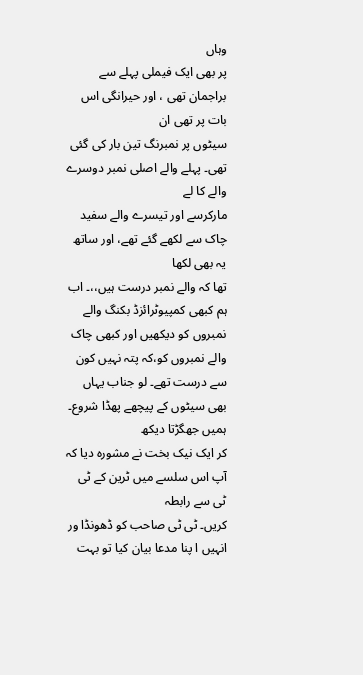وہاں
پر بھی ایک فیملی پہلے سے براجمان تھی ، اور حیرانگی اس بات پر تھی ان
سیٹوں پر نمبرنگ تین بار کی گئی تھی۔ پہلے والے اصلی نمبر دوسرے والے کا لے
مارکرسے اور تیسرے والے سفید چاک سے لکھے گئے تھے، اور ساتھ یہ بھی لکھا
تھا کہ والے نمبر درست ہیں،،۔ اب ہم کبھی کمپیوٹرائزڈ بکنگ والے
نمبروں کو دیکھیں اور کبھی چاک والے نمبروں کو،کہ پتہ نہیں کون
سے درست تھے۔ لو جناب یہاں بھی سیٹوں کے پیچھے پھڈا شروع۔ ہمیں جھگڑتا دیکھ
کر ایک نیک بخت نے مشورہ دیا کہ آپ اس سلسے میں ٹرین کے ٹی ٹی سے رابطہ
کریں۔ ٹی ٹی صاحب کو ڈھونڈا ور انہیں ا پنا مدعا بیان کیا تو بہت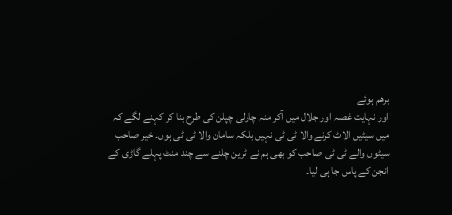برھم ہوئے
اور نہایت غصہ اور جلال میں آکر منہ چارلی چپلن کی طرح بنا کر کہنے لگے کہ
میں سیٹیں الاٹ کرنے والا ٹی ٹی نہیں بلکہ سامان والا ٹی ٹی ہوں۔ خیر صاحب
سیٹوں والے ٹی ٹی صاحب کو بھی ہم نے ٹرین چلنے سے چند منٹ پہلے گاڑی کے
انجن کے پاس جا ہی لیا۔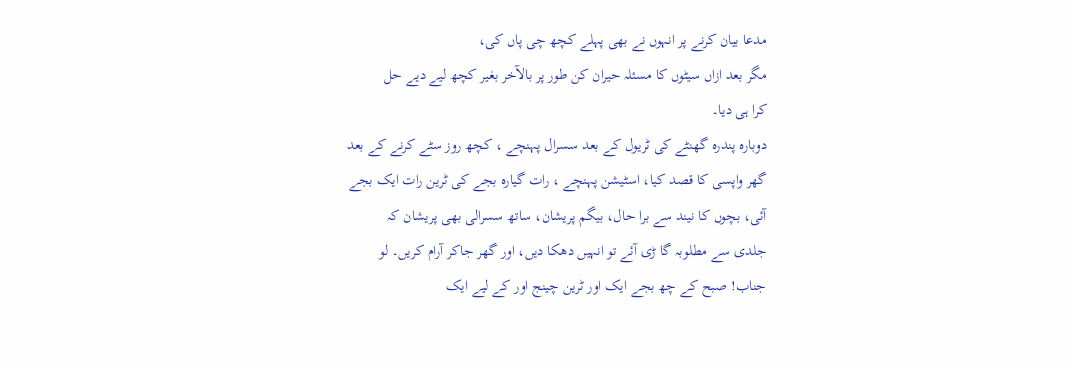مدعا بیان کرنے پر انہوں نے بھی پہلے کچھ چی پاں کی،
مگر بعد ازاں سیٹوں کا مسئلہ حیران کن طور پر بالآخر بغیر کچھ لیے دیے حل
کرا ہی دیا۔
دوبارہ پندرہ گھنٹے کی ٹریول کے بعد سسرال پہنچے ، کچھ روز سٹے کرنے کے بعد
گھر واپسی کا قصد کیا، اسٹیشن پہنچے ، رات گیارہ بجے کی ٹرین رات ایک بجے
آئی، بچوں کا نیند سے برا حال، بیگم پریشان، ساتھ سسرالی بھی پریشان کہ
جلدی سے مطلوبہ گا ڑی آئے تو انہیں دھکا دیں، اور گھر جاکر آرام کریں۔ لو
جناب! صبح کے چھ بجے ایک اور ٹرین چینج اور کے لیے ایک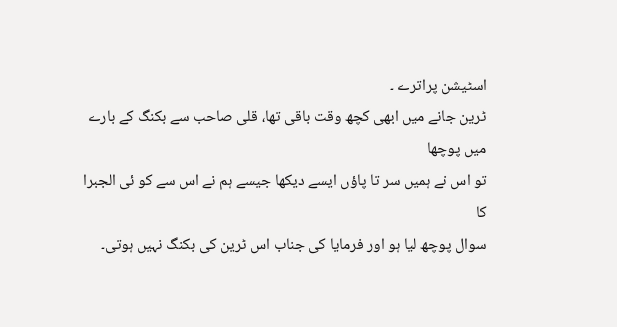اسٹیشن پراترے ۔
ٹرین جانے میں ابھی کچھ وقت باقی تھا، قلی صاحب سے بکنگ کے بارے میں پوچھا
تو اس نے ہمیں سر تا پاؤں ایسے دیکھا جیسے ہم نے اس سے کو ئی الجبرا کا
سوال پوچھ لیا ہو اور فرمایا کی جناب اس ٹرین کی بکنگ نہیں ہوتی۔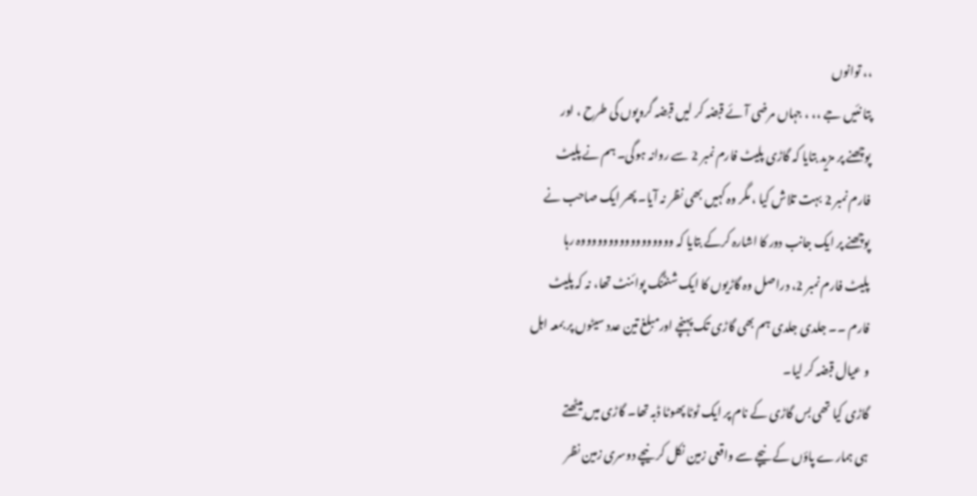،، توانوں
پتا نئیں جے ،، ، جہاں مرضی آئے قبضہ کر لیں قبضہ گروپوں کی طرح ، اور
پوچھنے پر مزید بتایا کہ گاڑی پلیٹ فارم نمبر 2 سے روانہ ہوگی۔ ہم نے پلیٹ
فارم نمبر 2 بہت تلاش کیا ، مگر وہ کہیں بھی نظر نہ آیا۔ پھر ایک صاحب نے
پوچھنے پر ایک جانب دور کا اشارہ کرکے بتایا کہ وووووووووووووووووہ رہا
پلیٹ فارم نمبر 2، دراصل وہ گاڑیوں کا ایک شنٹنگ پوائنٹ تھا، نہ کہ پلیٹ
فارم ۔۔ جلدی جلدی ہم بھی گاڑی تک پہنچے اورمبلغ تین عدد سیٹوں پر بمعہ اہل
و عیال قبضہ کر لیا۔
گاڑی کیا تھی بس گاڑی کے نام پر ایک ٹوٹا پھوٹا ڈبہ تھا۔ گاڑی میں بیٹھتے
ہی ہمارے پاؤں کے نیچے سے واقعی زمین نکل کر نیچے دوسری زمین نظر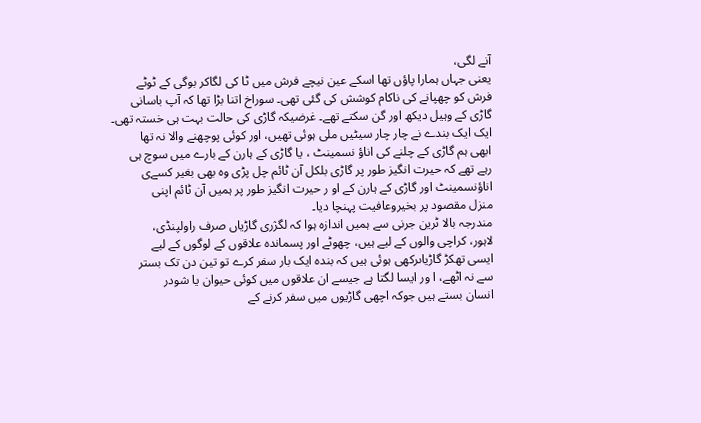آنے لگی،
یعنی جہاں ہمارا پاؤں تھا اسکے عین نیچے فرش میں ٹا کی لگاکر بوگی کے ٹوٹے
فرش کو چھپانے کی ناکام کوشش کی گئی تھی۔ سوراخ اتنا بڑا تھا کہ آپ باسانی
گاڑی کے وہیل دیکھ اور گن سکتے تھے۔ غرضیکہ گاڑی کی حالت بہت ہی خستہ تھی۔
ایک ایک بندے نے چار چار سیٹیں ملی ہوئی تھیں، اور کوئی پوچھنے والا نہ تھا
ابھی ہم گاڑی کے چلنے کی اناؤ نسمینٹ ، یا گاڑی کے ہارن کے بارے میں سوچ ہی
رہے تھے کہ حیرت انگیز طور پر گاڑی بلکل آن ٹائم چل پڑی وہ بھی بغیر کسےی
اناؤنسمینٹ اور گاڑی کے ہارن کے او ر حیرت انگیز طور پر ہمیں آن ٹائم اپنی
منزل مقصود پر بخیروعافیت پہنچا دیا۔
مندرجہ بالا ٹرین جرنی سے ہمیں اندازہ ہوا کہ لگژری گاڑیاں صرف راولپنڈی،
لاہور، کراچی والوں کے لیے ہیں، چھوٹے اور پسماندہ علاقوں کے لوگوں کے لیے
ایسی تھکڑ گاڑیاںرکھی ہوئی ہیں کہ بندہ ایک بار سفر کرے تو تین دن تک بستر
سے نہ اٹھے، ا ور ایسا لگتا ہے جیسے ان علاقوں میں کوئی حیوان یا شودر
انسان بستے ہیں جوکہ اچھی گاڑیوں میں سفر کرنے کے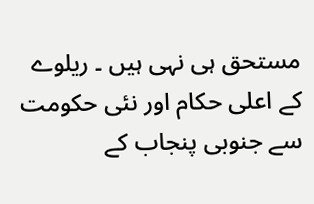مستحق ہی نہی ہیں ۔ ریلوے
کے اعلی حکام اور نئی حکومت سے جنوبی پنجاب کے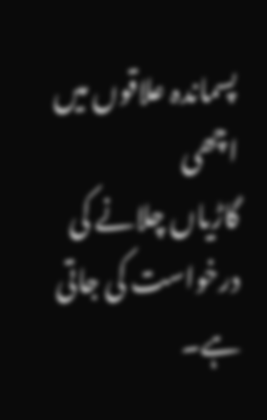پسماندہ علاقوں میں اچھی
گاڑیاں چلانے کی درخواست کی جاتی ہے۔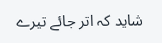شاید کہ اتر جائے تیرے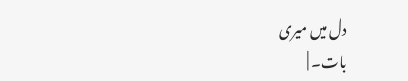دل میں میری
بات۔ |